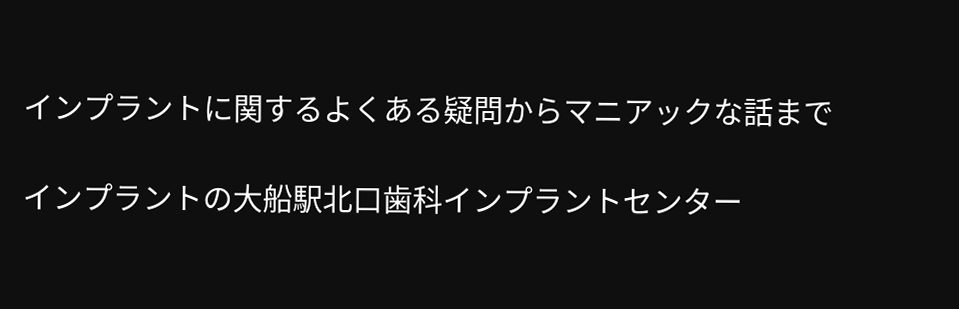インプラントに関するよくある疑問からマニアックな話まで

インプラントの大船駅北口歯科インプラントセンター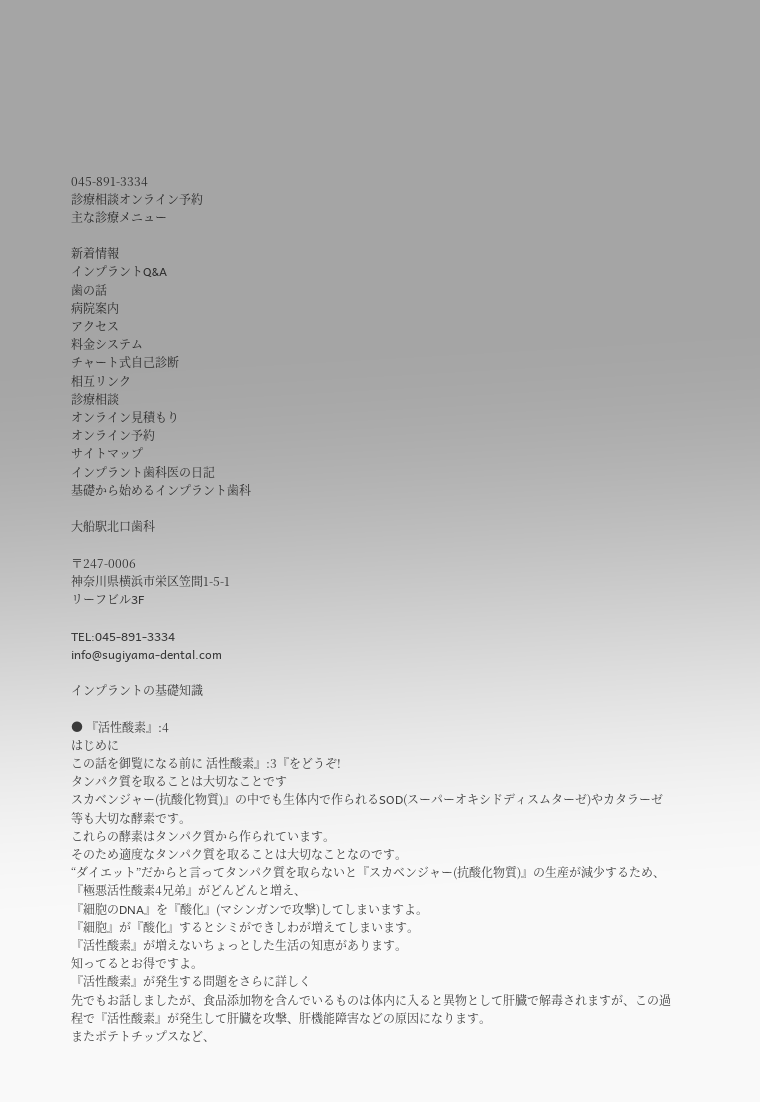045-891-3334
診療相談オンライン予約
主な診療メニュー

新着情報
インプラントQ&A
歯の話
病院案内
アクセス
料金システム
チャート式自己診断
相互リンク
診療相談
オンライン見積もり
オンライン予約
サイトマップ
インプラント歯科医の日記
基礎から始めるインプラント歯科

大船駅北口歯科

〒247-0006
神奈川県横浜市栄区笠間1-5-1
リーフビル3F

TEL:045-891-3334
info@sugiyama-dental.com

インプラントの基礎知識

● 『活性酸素』:4
はじめに
この話を御覧になる前に 活性酸素』:3『をどうぞ!
タンパク質を取ることは大切なことです
スカベンジャー(抗酸化物質)』の中でも生体内で作られるSOD(スーパーオキシドディスムターゼ)やカタラーゼ等も大切な酵素です。
これらの酵素はタンパク質から作られています。
そのため適度なタンパク質を取ることは大切なことなのです。
“ダイエット”だからと言ってタンパク質を取らないと『スカベンジャー(抗酸化物質)』の生産が減少するため、『極悪活性酸素4兄弟』がどんどんと増え、
『細胞のDNA』を『酸化』(マシンガンで攻撃)してしまいますよ。
『細胞』が『酸化』するとシミができしわが増えてしまいます。
『活性酸素』が増えないちょっとした生活の知恵があります。
知ってるとお得ですよ。
『活性酸素』が発生する問題をさらに詳しく
先でもお話しましたが、食品添加物を含んでいるものは体内に入ると異物として肝臓で解毒されますが、この過程で『活性酸素』が発生して肝臓を攻撃、肝機能障害などの原因になります。
またポテトチップスなど、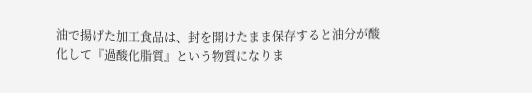油で揚げた加工食品は、封を開けたまま保存すると油分が酸化して『過酸化脂質』という物質になりま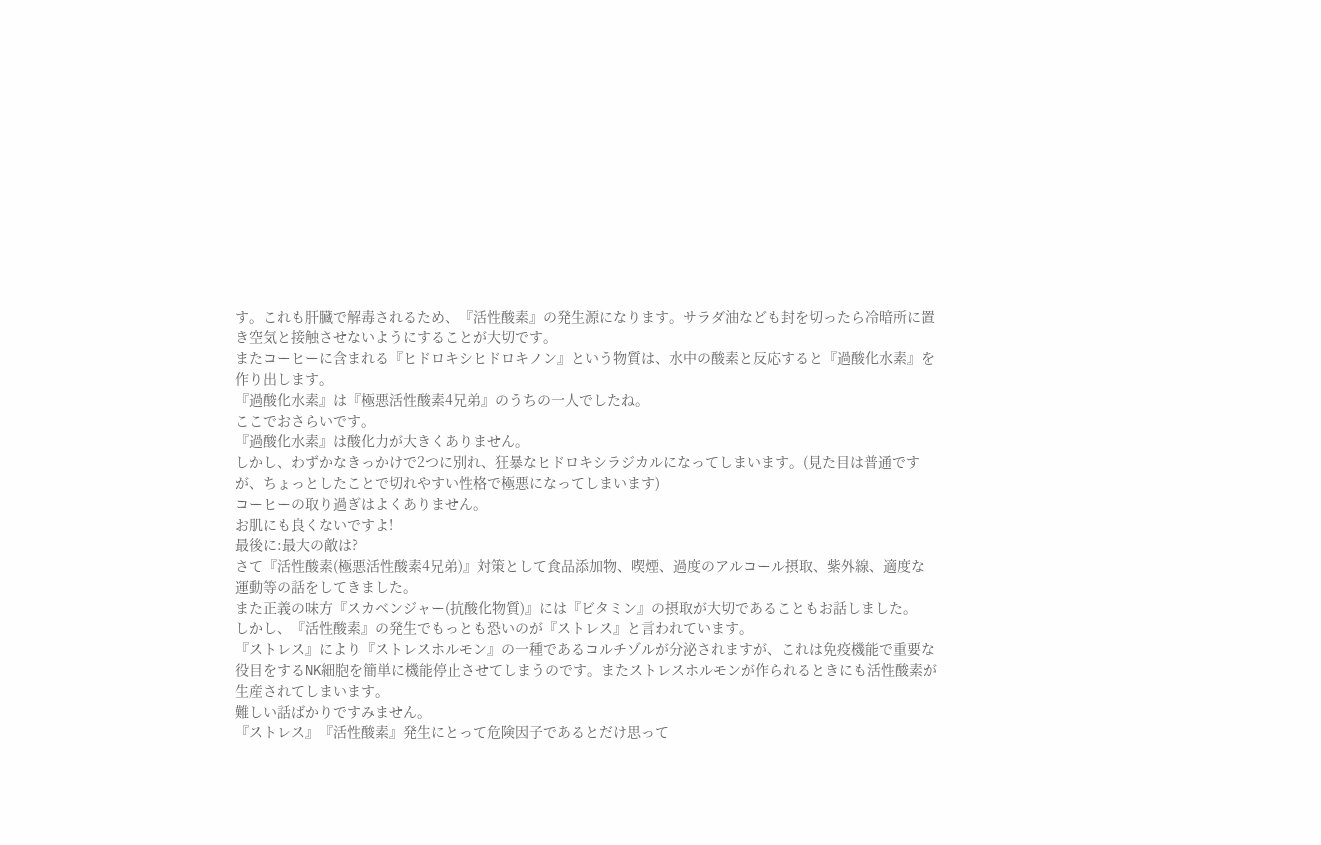す。これも肝臓で解毒されるため、『活性酸素』の発生源になります。サラダ油なども封を切ったら冷暗所に置き空気と接触させないようにすることが大切です。
またコーヒーに含まれる『ヒドロキシヒドロキノン』という物質は、水中の酸素と反応すると『過酸化水素』を作り出します。
『過酸化水素』は『極悪活性酸素4兄弟』のうちの一人でしたね。
ここでおさらいです。
『過酸化水素』は酸化力が大きくありません。
しかし、わずかなきっかけで2つに別れ、狂暴なヒドロキシラジカルになってしまいます。(見た目は普通ですが、ちょっとしたことで切れやすい性格で極悪になってしまいます)
コーヒーの取り過ぎはよくありません。
お肌にも良くないですよ!
最後に:最大の敵は?
さて『活性酸素(極悪活性酸素4兄弟)』対策として食品添加物、喫煙、過度のアルコール摂取、紫外線、適度な運動等の話をしてきました。
また正義の味方『スカベンジャー(抗酸化物質)』には『ビタミン』の摂取が大切であることもお話しました。
しかし、『活性酸素』の発生でもっとも恐いのが『ストレス』と言われています。
『ストレス』により『ストレスホルモン』の一種であるコルチゾルが分泌されますが、これは免疫機能で重要な役目をするNK細胞を簡単に機能停止させてしまうのです。またストレスホルモンが作られるときにも活性酸素が生産されてしまいます。
難しい話ばかりですみません。
『ストレス』『活性酸素』発生にとって危険因子であるとだけ思って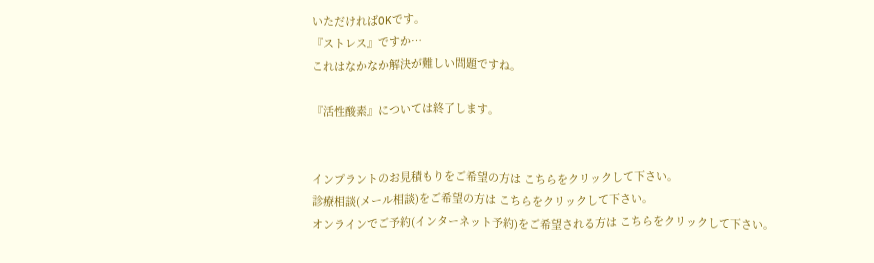いただければOKです。
『ストレス』ですか…
これはなかなか解決が難しい問題ですね。

『活性酸素』については終了します。


インプラントのお見積もりをご希望の方は こちらをクリックして下さい。
診療相談(メール相談)をご希望の方は こちらをクリックして下さい。
オンラインでご予約(インターネット予約)をご希望される方は こちらをクリックして下さい。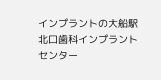インプラントの大船駅北口歯科インプラントセンター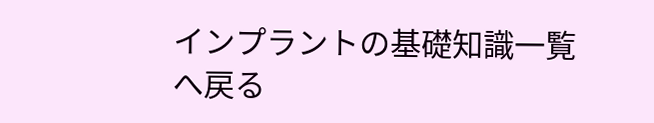インプラントの基礎知識一覧へ戻る